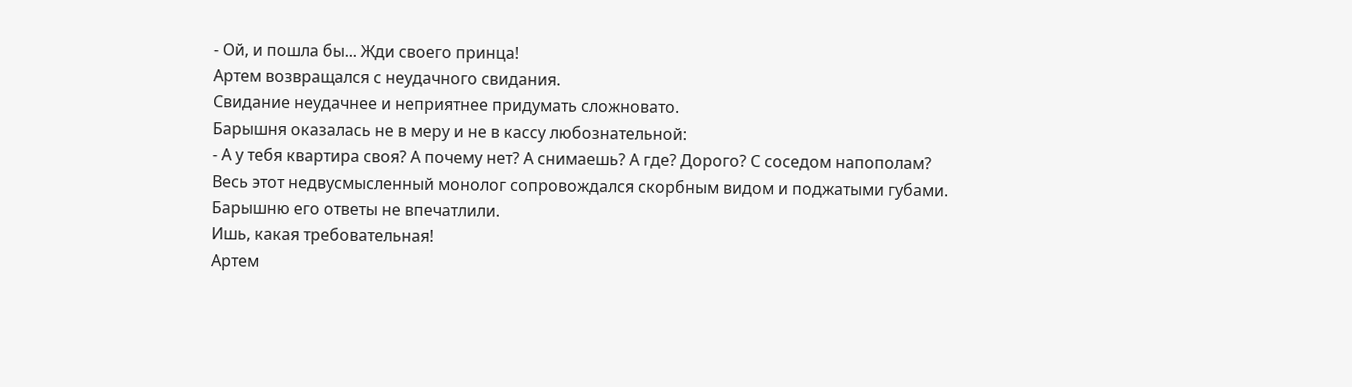- Ой, и пошла бы... Жди своего принца!
Артем возвращался с неудачного свидания.
Свидание неудачнее и неприятнее придумать сложновато.
Барышня оказалась не в меру и не в кассу любознательной:
- А у тебя квартира своя? А почему нет? А снимаешь? А где? Дорого? С соседом напополам?
Весь этот недвусмысленный монолог сопровождался скорбным видом и поджатыми губами.
Барышню его ответы не впечатлили.
Ишь, какая требовательная!
Артем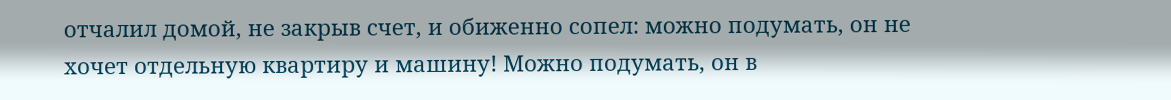отчалил домой, не закрыв счет, и обиженно сопел: можно подумать, он не хочет отдельную квартиру и машину! Можно подумать, он в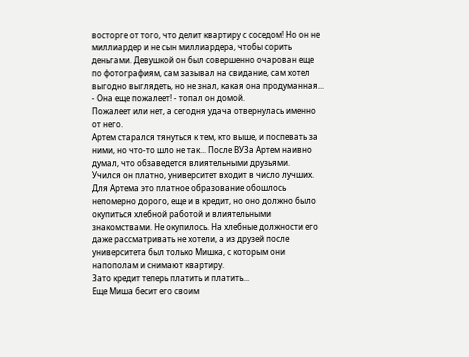восторге от того, что делит квартиру с соседом! Но он не миллиардер и не сын миллиардера, чтобы сорить деньгами. Девушкой он был совершенно очарован еще по фотографиям, сам зазывал на свидание, сам хотел выгодно выглядеть, но не знал, какая она продуманная...
- Она еще пожалеет! - топал он домой.
Пожалеет или нет, а сегодня удача отвернулась именно от него.
Артем старался тянуться к тем, кто выше, и поспевать за ними, но что-то шло не так... После ВУЗа Артем наивно думал, что обзаведется влиятельными друзьями.
Учился он платно, университет входит в число лучших. Для Артема это платное образование обошлось непомерно дорого, еще и в кредит, но оно должно было окупиться хлебной работой и влиятельными знакомствами. Не окупилось. На хлебные должности его даже рассматривать не хотели, а из друзей после университета был только Мишка, с которым они напополам и снимают квартиру.
Зато кредит теперь платить и платить...
Еще Миша бесит его своим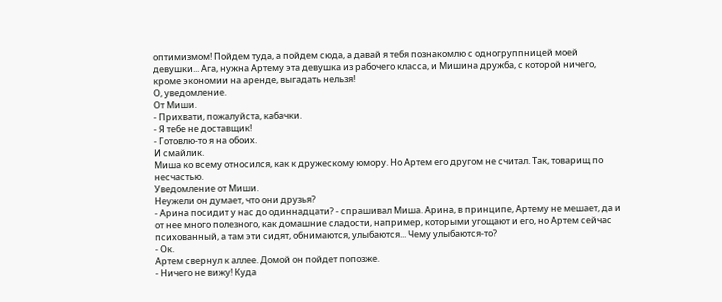оптимизмом! Пойдем туда, а пойдем сюда, а давай я тебя познакомлю с одногруппницей моей девушки... Ага, нужна Артему эта девушка из рабочего класса, и Мишина дружба, с которой ничего, кроме экономии на аренде, выгадать нельзя!
О, уведомление.
От Миши.
- Прихвати, пожалуйста, кабачки.
- Я тебе не доставщик!
- Готовлю-то я на обоих.
И смайлик.
Миша ко всему относился, как к дружескому юмору. Но Артем его другом не считал. Так, товарищ по несчастью.
Уведомление от Миши.
Неужели он думает, что они друзья?
- Арина посидит у нас до одиннадцати? - спрашивал Миша. Арина, в принципе, Артему не мешает, да и от нее много полезного, как домашние сладости, например, которыми угощают и его, но Артем сейчас психованный, а там эти сидят, обнимаются, улыбаются... Чему улыбаются-то?
- Ок.
Артем свернул к аллее. Домой он пойдет попозже.
- Ничего не вижу! Куда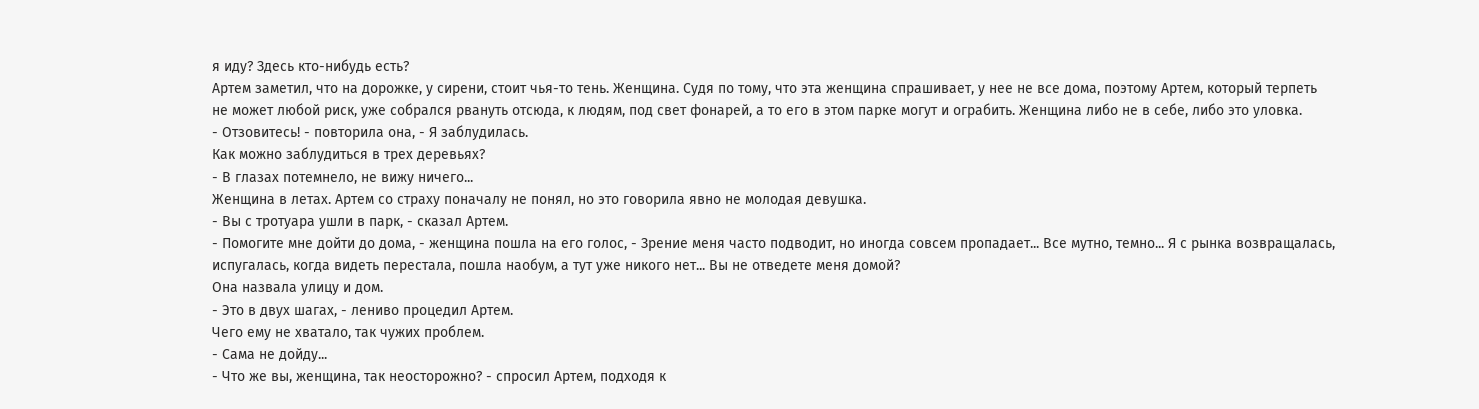я иду? Здесь кто-нибудь есть?
Артем заметил, что на дорожке, у сирени, стоит чья-то тень. Женщина. Судя по тому, что эта женщина спрашивает, у нее не все дома, поэтому Артем, который терпеть не может любой риск, уже собрался рвануть отсюда, к людям, под свет фонарей, а то его в этом парке могут и ограбить. Женщина либо не в себе, либо это уловка.
- Отзовитесь! - повторила она, - Я заблудилась.
Как можно заблудиться в трех деревьях?
- В глазах потемнело, не вижу ничего...
Женщина в летах. Артем со страху поначалу не понял, но это говорила явно не молодая девушка.
- Вы с тротуара ушли в парк, - сказал Артем.
- Помогите мне дойти до дома, - женщина пошла на его голос, - Зрение меня часто подводит, но иногда совсем пропадает... Все мутно, темно... Я с рынка возвращалась, испугалась, когда видеть перестала, пошла наобум, а тут уже никого нет... Вы не отведете меня домой?
Она назвала улицу и дом.
- Это в двух шагах, - лениво процедил Артем.
Чего ему не хватало, так чужих проблем.
- Сама не дойду...
- Что же вы, женщина, так неосторожно? - спросил Артем, подходя к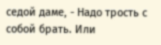седой даме, - Надо трость с собой брать. Или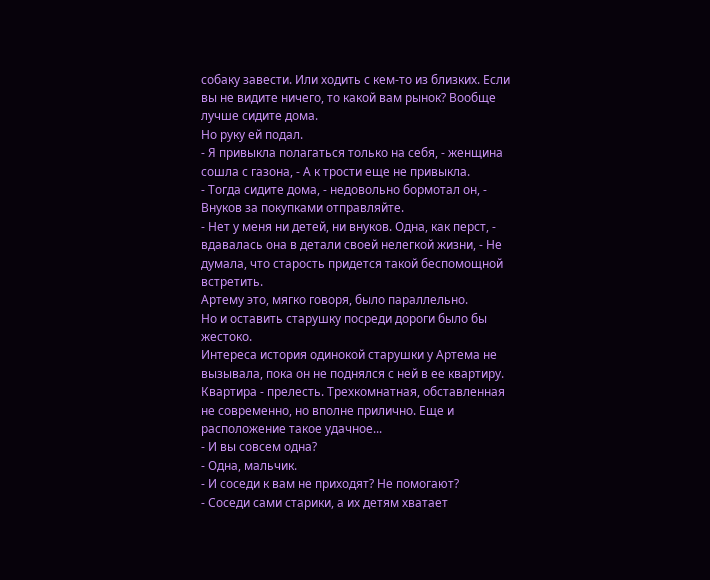собаку завести. Или ходить с кем-то из близких. Если вы не видите ничего, то какой вам рынок? Вообще лучше сидите дома.
Но руку ей подал.
- Я привыкла полагаться только на себя, - женщина сошла с газона, - А к трости еще не привыкла.
- Тогда сидите дома, - недовольно бормотал он, - Внуков за покупками отправляйте.
- Нет у меня ни детей, ни внуков. Одна, как перст, - вдавалась она в детали своей нелегкой жизни, - Не думала, что старость придется такой беспомощной встретить.
Артему это, мягко говоря, было параллельно.
Но и оставить старушку посреди дороги было бы жестоко.
Интереса история одинокой старушки у Артема не вызывала, пока он не поднялся с ней в ее квартиру. Квартира - прелесть. Трехкомнатная, обставленная не современно, но вполне прилично. Еще и расположение такое удачное...
- И вы совсем одна?
- Одна, мальчик.
- И соседи к вам не приходят? Не помогают?
- Соседи сами старики, а их детям хватает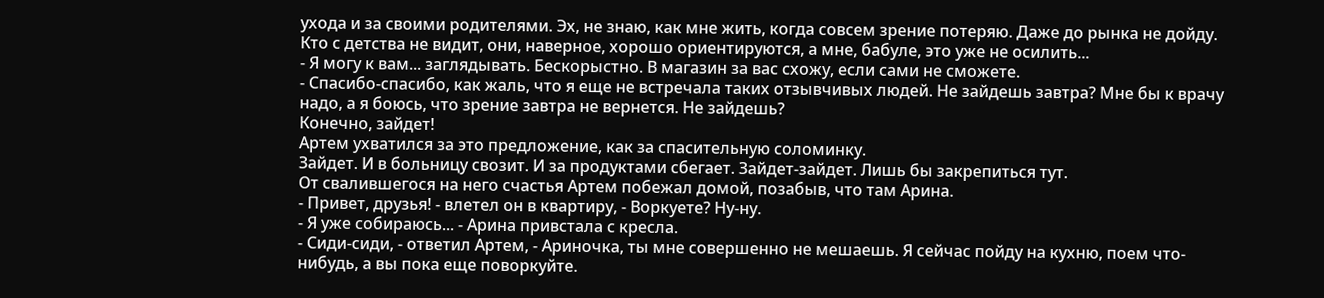ухода и за своими родителями. Эх, не знаю, как мне жить, когда совсем зрение потеряю. Даже до рынка не дойду. Кто с детства не видит, они, наверное, хорошо ориентируются, а мне, бабуле, это уже не осилить...
- Я могу к вам... заглядывать. Бескорыстно. В магазин за вас схожу, если сами не сможете.
- Спасибо-спасибо, как жаль, что я еще не встречала таких отзывчивых людей. Не зайдешь завтра? Мне бы к врачу надо, а я боюсь, что зрение завтра не вернется. Не зайдешь?
Конечно, зайдет!
Артем ухватился за это предложение, как за спасительную соломинку.
Зайдет. И в больницу свозит. И за продуктами сбегает. Зайдет-зайдет. Лишь бы закрепиться тут.
От свалившегося на него счастья Артем побежал домой, позабыв, что там Арина.
- Привет, друзья! - влетел он в квартиру, - Воркуете? Ну-ну.
- Я уже собираюсь... - Арина привстала с кресла.
- Сиди-сиди, - ответил Артем, - Ариночка, ты мне совершенно не мешаешь. Я сейчас пойду на кухню, поем что-нибудь, а вы пока еще поворкуйте.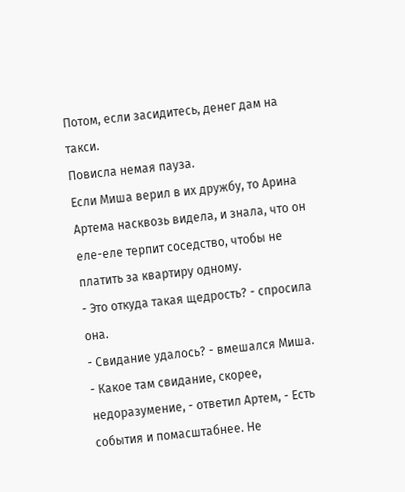Потом, если засидитесь, денег дам на такси.
Повисла немая пауза.
Если Миша верил в их дружбу, то Арина Артема насквозь видела, и знала, что он еле-еле терпит соседство, чтобы не платить за квартиру одному.
- Это откуда такая щедрость? - спросила она.
- Свидание удалось? - вмешался Миша.
- Какое там свидание, скорее, недоразумение, - ответил Артем, - Есть события и помасштабнее. Не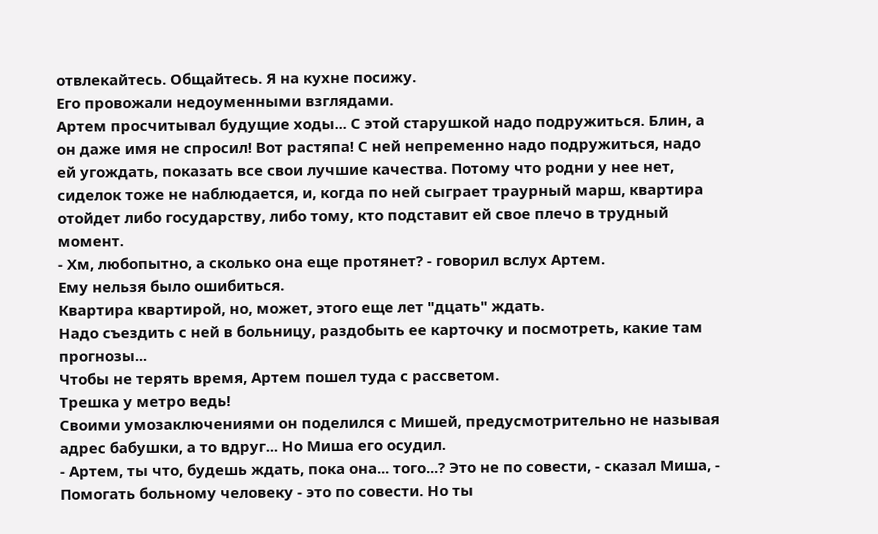отвлекайтесь. Общайтесь. Я на кухне посижу.
Его провожали недоуменными взглядами.
Артем просчитывал будущие ходы... С этой старушкой надо подружиться. Блин, а он даже имя не спросил! Вот растяпа! С ней непременно надо подружиться, надо ей угождать, показать все свои лучшие качества. Потому что родни у нее нет, сиделок тоже не наблюдается, и, когда по ней сыграет траурный марш, квартира отойдет либо государству, либо тому, кто подставит ей свое плечо в трудный момент.
- Хм, любопытно, а сколько она еще протянет? - говорил вслух Артем.
Ему нельзя было ошибиться.
Квартира квартирой, но, может, этого еще лет "дцать" ждать.
Надо съездить с ней в больницу, раздобыть ее карточку и посмотреть, какие там прогнозы...
Чтобы не терять время, Артем пошел туда с рассветом.
Трешка у метро ведь!
Своими умозаключениями он поделился с Мишей, предусмотрительно не называя адрес бабушки, а то вдруг... Но Миша его осудил.
- Артем, ты что, будешь ждать, пока она... того...? Это не по совести, - сказал Миша, - Помогать больному человеку - это по совести. Но ты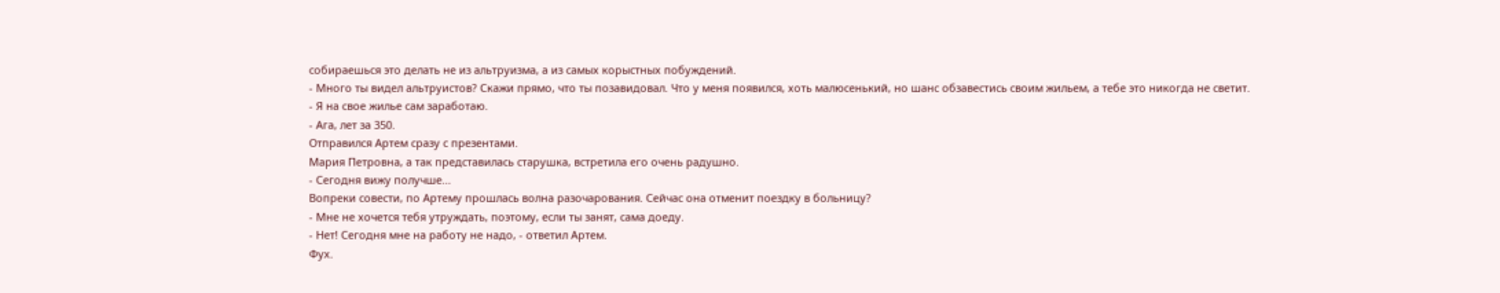собираешься это делать не из альтруизма, а из самых корыстных побуждений.
- Много ты видел альтруистов? Скажи прямо, что ты позавидовал. Что у меня появился, хоть малюсенький, но шанс обзавестись своим жильем, а тебе это никогда не светит.
- Я на свое жилье сам заработаю.
- Ага, лет за 350.
Отправился Артем сразу с презентами.
Мария Петровна, а так представилась старушка, встретила его очень радушно.
- Сегодня вижу получше...
Вопреки совести, по Артему прошлась волна разочарования. Сейчас она отменит поездку в больницу?
- Мне не хочется тебя утруждать, поэтому, если ты занят, сама доеду.
- Нет! Сегодня мне на работу не надо, - ответил Артем.
Фух.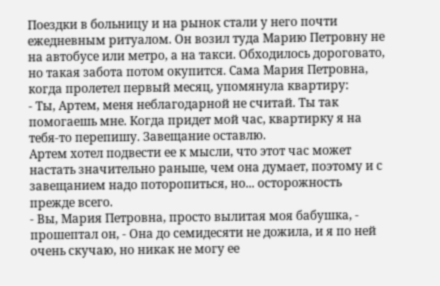Поездки в больницу и на рынок стали у него почти ежедневным ритуалом. Он возил туда Марию Петровну не на автобусе или метро, а на такси. Обходилось дороговато, но такая забота потом окупится. Сама Мария Петровна, когда пролетел первый месяц, упомянула квартиру:
- Ты, Артем, меня неблагодарной не считай. Ты так помогаешь мне. Когда придет мой час, квартирку я на тебя-то перепишу. Завещание оставлю.
Артем хотел подвести ее к мысли, что этот час может настать значительно раньше, чем она думает, поэтому и с завещанием надо поторопиться, но... осторожность прежде всего.
- Вы, Мария Петровна, просто вылитая моя бабушка, - прошептал он, - Она до семидесяти не дожила, и я по ней очень скучаю, но никак не могу ее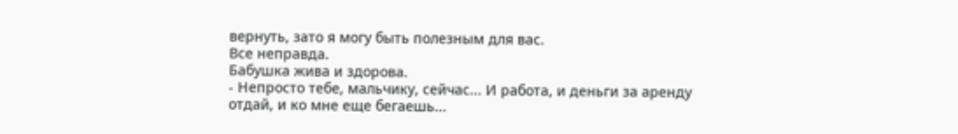вернуть, зато я могу быть полезным для вас.
Все неправда.
Бабушка жива и здорова.
- Непросто тебе, мальчику, сейчас... И работа, и деньги за аренду отдай, и ко мне еще бегаешь...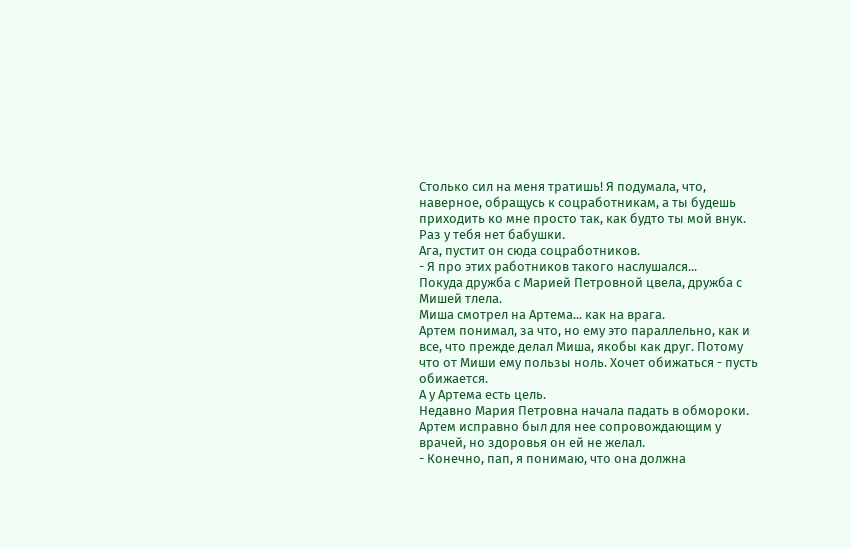Столько сил на меня тратишь! Я подумала, что, наверное, обращусь к соцработникам, а ты будешь приходить ко мне просто так, как будто ты мой внук. Раз у тебя нет бабушки.
Ага, пустит он сюда соцработников.
- Я про этих работников такого наслушался...
Покуда дружба с Марией Петровной цвела, дружба с Мишей тлела.
Миша смотрел на Артема... как на врага.
Артем понимал, за что, но ему это параллельно, как и все, что прежде делал Миша, якобы как друг. Потому что от Миши ему пользы ноль. Хочет обижаться - пусть обижается.
А у Артема есть цель.
Недавно Мария Петровна начала падать в обмороки. Артем исправно был для нее сопровождающим у врачей, но здоровья он ей не желал.
- Конечно, пап, я понимаю, что она должна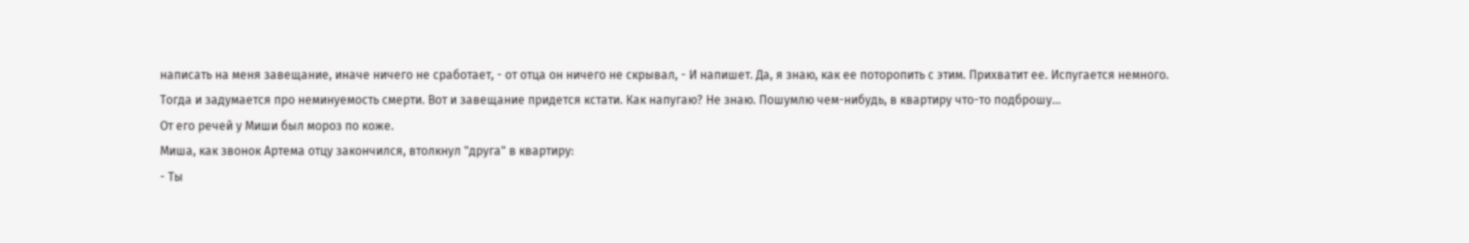написать на меня завещание, иначе ничего не сработает, - от отца он ничего не скрывал, - И напишет. Да, я знаю, как ее поторопить с этим. Прихватит ее. Испугается немного. Тогда и задумается про неминуемость смерти. Вот и завещание придется кстати. Как напугаю? Не знаю. Пошумлю чем-нибудь, в квартиру что-то подброшу...
От его речей у Миши был мороз по коже.
Миша, как звонок Артема отцу закончился, втолкнул "друга" в квартиру:
- Ты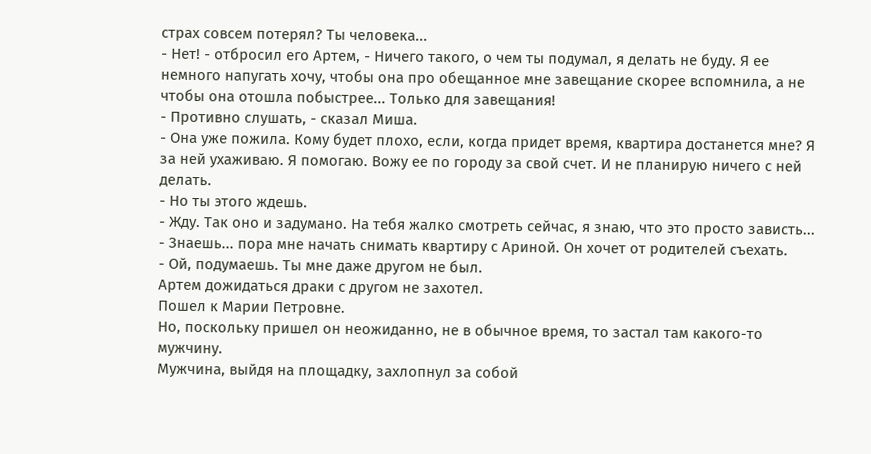страх совсем потерял? Ты человека...
- Нет! - отбросил его Артем, - Ничего такого, о чем ты подумал, я делать не буду. Я ее немного напугать хочу, чтобы она про обещанное мне завещание скорее вспомнила, а не чтобы она отошла побыстрее... Только для завещания!
- Противно слушать, - сказал Миша.
- Она уже пожила. Кому будет плохо, если, когда придет время, квартира достанется мне? Я за ней ухаживаю. Я помогаю. Вожу ее по городу за свой счет. И не планирую ничего с ней делать.
- Но ты этого ждешь.
- Жду. Так оно и задумано. На тебя жалко смотреть сейчас, я знаю, что это просто зависть...
- Знаешь... пора мне начать снимать квартиру с Ариной. Он хочет от родителей съехать.
- Ой, подумаешь. Ты мне даже другом не был.
Артем дожидаться драки с другом не захотел.
Пошел к Марии Петровне.
Но, поскольку пришел он неожиданно, не в обычное время, то застал там какого-то мужчину.
Мужчина, выйдя на площадку, захлопнул за собой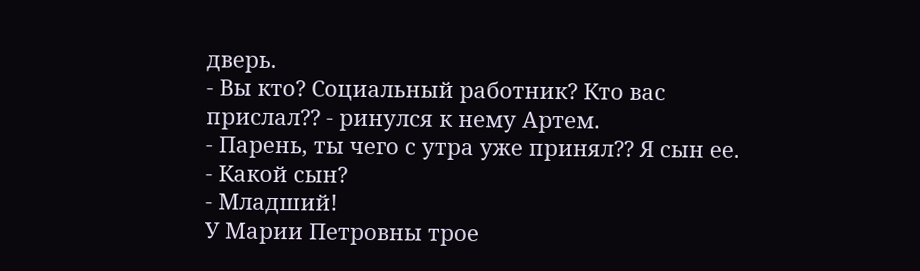дверь.
- Вы кто? Социальный работник? Кто вас прислал?? - ринулся к нему Артем.
- Парень, ты чего с утра уже принял?? Я сын ее.
- Какой сын?
- Младший!
У Марии Петровны трое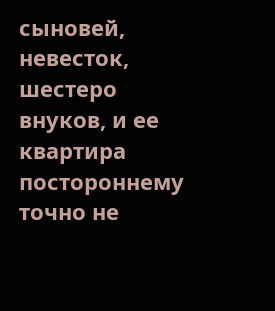сыновей, невесток, шестеро внуков, и ее квартира постороннему точно не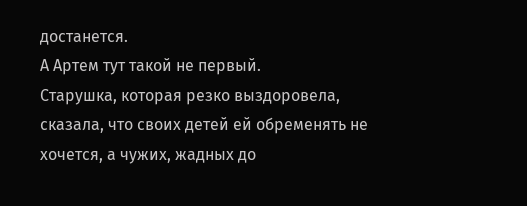достанется.
А Артем тут такой не первый.
Старушка, которая резко выздоровела, сказала, что своих детей ей обременять не хочется, а чужих, жадных до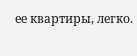ее квартиры, легко.